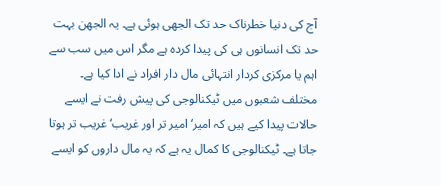آج کی دنیا خطرناک حد تک الجھی ہوئی ہے۔ یہ الجھن بہت حد تک انسانوں ہی کی پیدا کردہ ہے مگر اس میں سب سے اہم یا مرکزی کردار انتہائی مال دار افراد نے ادا کیا ہے۔ مختلف شعبوں میں ٹیکنالوجی کی پیش رفت نے ایسے حالات پیدا کیے ہیں کہ امیر‘ امیر تر اور غریب‘ غریب تر ہوتا جاتا ہے۔ ٹیکنالوجی کا کمال یہ ہے کہ یہ مال داروں کو ایسے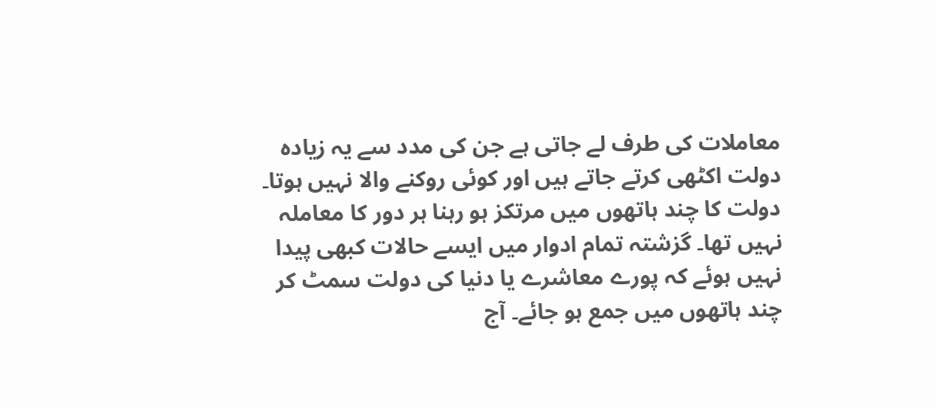معاملات کی طرف لے جاتی ہے جن کی مدد سے یہ زیادہ دولت اکٹھی کرتے جاتے ہیں اور کوئی روکنے والا نہیں ہوتا۔ دولت کا چند ہاتھوں میں مرتکز ہو رہنا ہر دور کا معاملہ نہیں تھا۔ گزشتہ تمام ادوار میں ایسے حالات کبھی پیدا نہیں ہوئے کہ پورے معاشرے یا دنیا کی دولت سمٹ کر چند ہاتھوں میں جمع ہو جائے۔ آج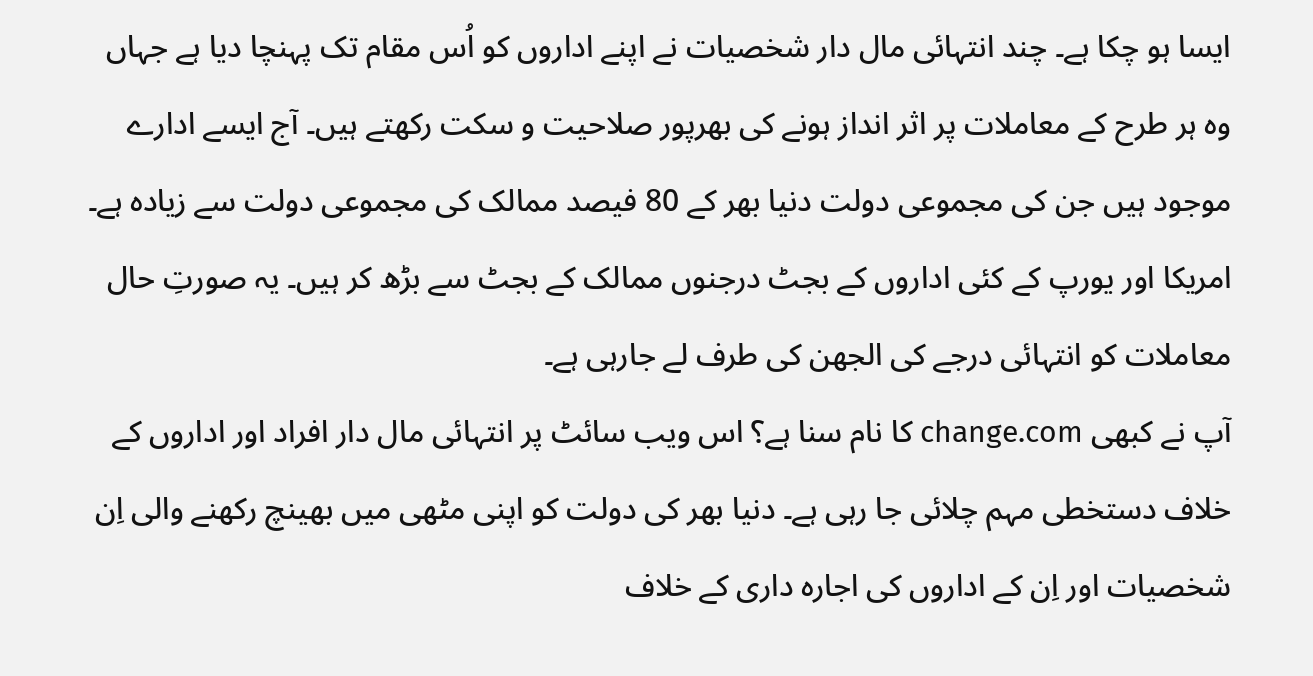ایسا ہو چکا ہے۔ چند انتہائی مال دار شخصیات نے اپنے اداروں کو اُس مقام تک پہنچا دیا ہے جہاں وہ ہر طرح کے معاملات پر اثر انداز ہونے کی بھرپور صلاحیت و سکت رکھتے ہیں۔ آج ایسے ادارے موجود ہیں جن کی مجموعی دولت دنیا بھر کے 80 فیصد ممالک کی مجموعی دولت سے زیادہ ہے۔ امریکا اور یورپ کے کئی اداروں کے بجٹ درجنوں ممالک کے بجٹ سے بڑھ کر ہیں۔ یہ صورتِ حال معاملات کو انتہائی درجے کی الجھن کی طرف لے جارہی ہے۔
آپ نے کبھی change.com کا نام سنا ہے؟ اس ویب سائٹ پر انتہائی مال دار افراد اور اداروں کے خلاف دستخطی مہم چلائی جا رہی ہے۔ دنیا بھر کی دولت کو اپنی مٹھی میں بھینچ رکھنے والی اِن شخصیات اور اِن کے اداروں کی اجارہ داری کے خلاف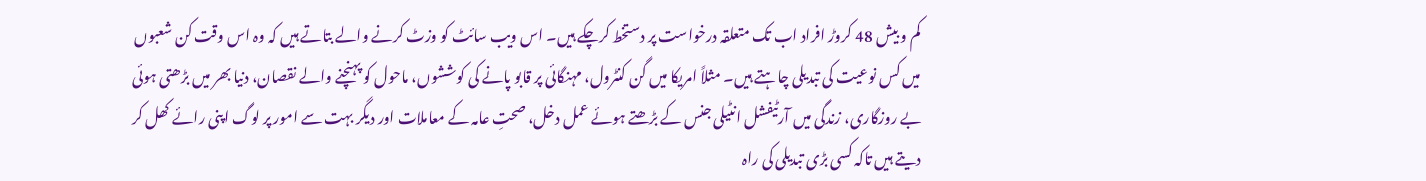کم و بیش 48 کروڑ افراد اب تک متعلقہ درخواست پر دستخط کرچکے ہیں۔ اس ویب سائٹ کو وزٹ کرنے والے بتاتے ہیں کہ وہ اس وقت کن شعبوں میں کس نوعیت کی تبدیلی چاہتے ہیں۔ مثلاً امریکا میں گن کنٹرول، مہنگائی پر قابو پانے کی کوششوں، ماحول کو پہنچنے والے نقصان، دنیا بھر میں بڑھتی ہوئی بے روزگاری، زندگی میں آرٹیفشل انٹیلی جنس کے بڑھتے ہوئے عمل دخل، صحتِ عامہ کے معاملات اور دیگر بہت سے امور پر لوگ اپنی رائے کھل کر دیتے ہیں تاکہ کسی بڑی تبدیلی کی راہ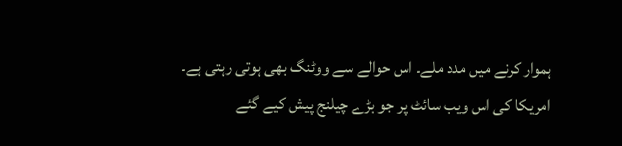ہموار کرنے میں مدد ملے۔ اس حوالے سے ووٹنگ بھی ہوتی رہتی ہے۔
امریکا کی اس ویب سائٹ پر جو بڑے چیلنج پیش کیے گئے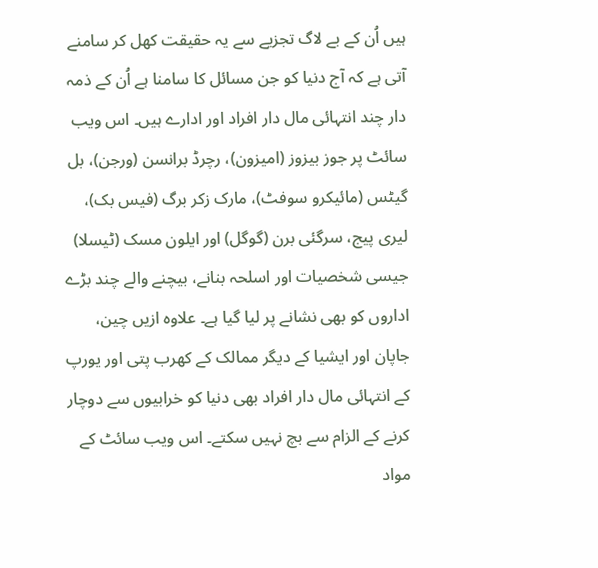ہیں اُن کے بے لاگ تجزیے سے یہ حقیقت کھل کر سامنے آتی ہے کہ آج دنیا کو جن مسائل کا سامنا ہے اُن کے ذمہ دار چند انتہائی مال دار افراد اور ادارے ہیں۔ اس ویب سائٹ پر جوز بیزوز (امیزون)، رچرڈ برانسن (ورجن)، بل گیٹس (مائیکرو سوفٹ)، مارک زکر برگ (فیس بک)، لیری پیج، سرگئی برن (گوگل) اور ایلون مسک (ٹیسلا) جیسی شخصیات اور اسلحہ بنانے، بیچنے والے چند بڑے اداروں کو بھی نشانے پر لیا گیا ہے۔ علاوہ ازیں چین، جاپان اور ایشیا کے دیگر ممالک کے کھرب پتی اور یورپ کے انتہائی مال دار افراد بھی دنیا کو خرابیوں سے دوچار کرنے کے الزام سے بچ نہیں سکتے۔ اس ویب سائٹ کے مواد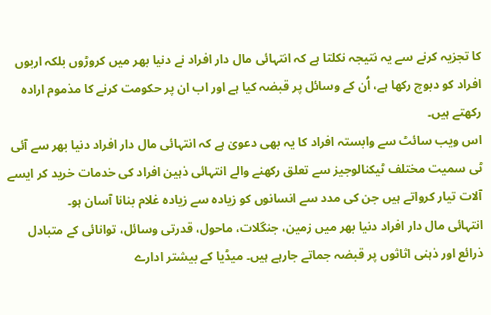کا تجزیہ کرنے سے یہ نتیجہ نکلتا ہے کہ انتہائی مال دار افراد نے دنیا بھر میں کروڑوں بلکہ اربوں افراد کو دبوچ رکھا ہے، اُن کے وسائل پر قبضہ کیا ہے اور اب ان پر حکومت کرنے کا مذموم ارادہ رکھتے ہیں۔
اس ویب سائٹ سے وابستہ افراد کا یہ بھی دعویٰ ہے کہ انتہائی مال دار افراد دنیا بھر سے آئی ٹی سمیت مختلف ٹیکنالوجیز سے تعلق رکھنے والے انتہائی ذہین افراد کی خدمات خرید کر ایسے آلات تیار کرواتے ہیں جن کی مدد سے انسانوں کو زیادہ سے زیادہ غلام بنانا آسان ہو۔
انتہائی مال دار افراد دنیا بھر میں زمین، جنگلات، ماحول، قدرتی وسائل، توانائی کے متبادل ذرائع اور ذہنی اثاثوں پر قبضہ جماتے جارہے ہیں۔ میڈیا کے بیشتر ادارے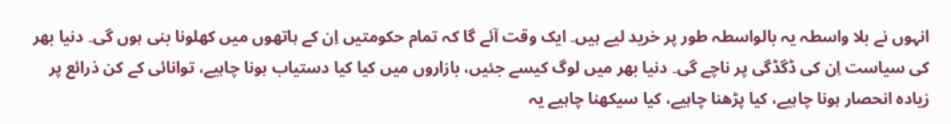انہوں نے بلا واسطہ یہ بالواسطہ طور پر خرید لیے ہیں۔ ایک وقت آئے گا کہ تمام حکومتیں اِن کے ہاتھوں میں کھلونا بنی ہوں گی۔ دنیا بھر کی سیاست اِن کی ڈگڈگی پر ناچے گی۔ دنیا بھر میں لوگ کیسے جئیں، بازاروں میں کیا کیا دستیاب ہونا چاہیے، توانائی کے کن ذرائع پر زیادہ انحصار ہونا چاہیے، کیا پڑھنا چاہیے، کیا سیکھنا چاہیے یہ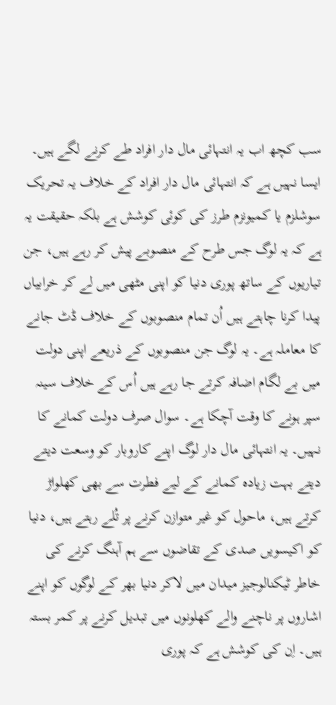سب کچھ اب یہ انتہائی مال دار افراد طے کرنے لگے ہیں۔
ایسا نہیں ہے کہ انتہائی مال دار افراد کے خلاف یہ تحریک سوشلزم یا کمیونزم طرز کی کوئی کوشش ہے بلکہ حقیقت یہ ہے کہ یہ لوگ جس طرح کے منصوبے پیش کر رہے ہیں، جن تیاریوں کے ساتھ پوری دنیا کو اپنی مٹھی میں لے کر خرابیاں پیدا کرنا چاہتے ہیں اُن تمام منصوبوں کے خلاف ڈٹ جانے کا معاملہ ہے۔ یہ لوگ جن منصوبوں کے ذریعے اپنی دولت میں بے لگام اضافہ کرتے جا رہے ہیں اُس کے خلاف سینہ سپر ہونے کا وقت آچکا ہے۔ سوال صرف دولت کمانے کا نہیں۔ یہ انتہائی مال دار لوگ اپنے کاروبار کو وسعت دیتے دیتے بہت زیادہ کمانے کے لیے فطرت سے بھی کھلواڑ کرتے ہیں، ماحول کو غیر متوازن کرنے پر تُلے رہتے ہیں، دنیا کو اکیسویں صدی کے تقاضوں سے ہم آہنگ کرنے کی خاطر ٹیکنالوجیز میدان میں لاکر دنیا بھر کے لوگوں کو اپنے اشاروں پر ناچنے والے کھلونوں میں تبدیل کرنے پر کمر بستہ ہیں۔ اِن کی کوشش ہے کہ پوری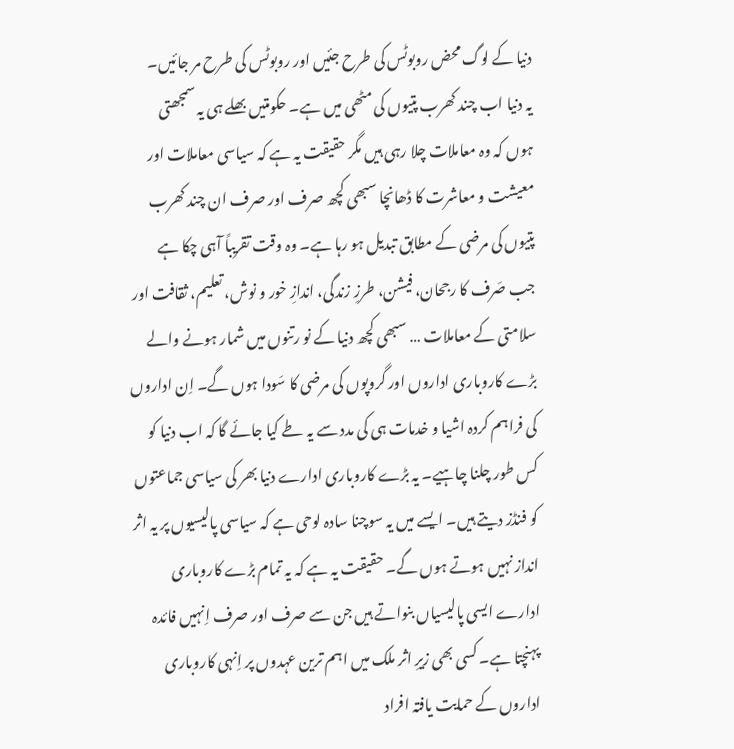دنیا کے لوگ محض روبوٹس کی طرح جئیں اور روبوٹس کی طرح مر جائیں۔
یہ دنیا اب چند کھرب پتیوں کی مٹھی میں ہے۔ حکومتیں بھلے ہی یہ سمجھتی ہوں کہ وہ معاملات چلا رہی ہیں مگر حقیقت یہ ہے کہ سیاسی معاملات اور معیشت و معاشرت کا ڈھانچا سبھی کچھ صرف اور صرف ان چند کھرب پتیوں کی مرضی کے مطابق تبدیل ہو رہا ہے۔ وہ وقت تقریباً آہی چکا ہے جب صَرف کا رجحان، فیشن، طرزِ زندگی، اندازِ خور و نوش، تعلیم، ثقافت اور سلامتی کے معاملات … سبھی کچھ دنیا کے نو رتنوں میں شمار ہونے والے بڑے کاروباری اداروں اور گروپوں کی مرضی کا سَودا ہوں گے۔ اِن اداروں کی فراہم کردہ اشیا و خدمات ہی کی مدد سے یہ طے کیا جائے گا کہ اب دنیا کو کس طور چلنا چاہیے۔ یہ بڑے کاروباری ادارے دنیا بھر کی سیاسی جماعتوں کو فنڈز دیتے ہیں۔ ایسے میں یہ سوچنا سادہ لوحی ہے کہ سیاسی پالیسیوں پر یہ اثر انداز نہیں ہوتے ہوں گے۔ حقیقت یہ ہے کہ یہ تمام بڑے کاروباری ادارے ایسی پالیسیاں بنواتے ہیں جن سے صرف اور صرف اِنہیں فائدہ پہنچتا ہے۔ کسی بھی زیرِ اثر ملک میں اہم ترین عہدوں پر اِنہی کاروباری اداروں کے حمایت یافتہ افراد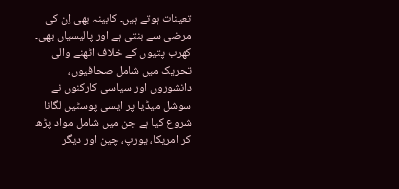تعینات ہوتے ہیں۔ کابینہ بھی اِن کی مرضی سے بنتی ہے اور پالیسیاں بھی۔
کھرب پتیوں کے خلاف اٹھنے والی تحریک میں شامل صحافیوں، دانشوروں اور سیاسی کارکنوں نے سوشل میڈیا پر ایسی پوسٹیں لگانا شروع کیا ہے جن میں شامل مواد پڑھ کر امریکا، یورپ، چین اور دیگر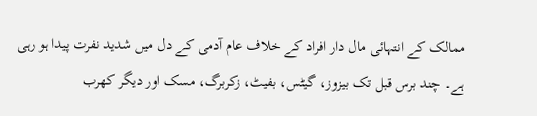ممالک کے انتہائی مال دار افراد کے خلاف عام آدمی کے دل میں شدید نفرت پیدا ہو رہی ہے۔ چند برس قبل تک بیزوز، گیٹس، بفیٹ، زکربرگ، مسک اور دیگر کھرب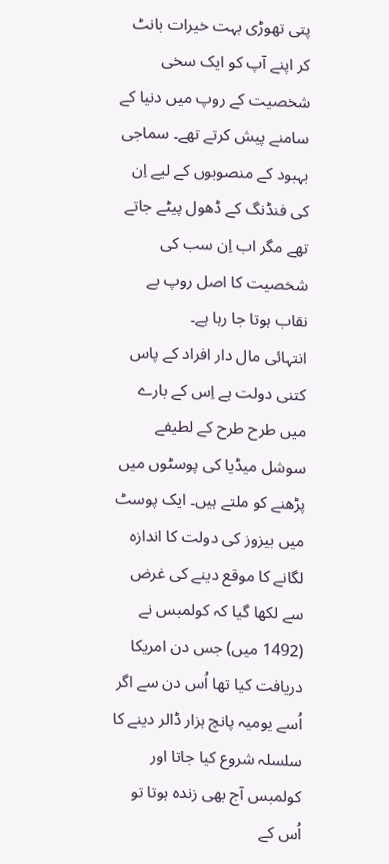پتی تھوڑی بہت خیرات بانٹ کر اپنے آپ کو ایک سخی شخصیت کے روپ میں دنیا کے سامنے پیش کرتے تھے۔ سماجی بہبود کے منصوبوں کے لیے اِن کی فنڈنگ کے ڈھول پیٹے جاتے تھے مگر اب اِن سب کی شخصیت کا اصل روپ بے نقاب ہوتا جا رہا ہے۔
انتہائی مال دار افراد کے پاس کتنی دولت ہے اِس کے بارے میں طرح طرح کے لطیفے سوشل میڈیا کی پوسٹوں میں پڑھنے کو ملتے ہیں۔ ایک پوسٹ میں بیزوز کی دولت کا اندازہ لگانے کا موقع دینے کی غرض سے لکھا گیا کہ کولمبس نے (1492 میں) جس دن امریکا دریافت کیا تھا اُس دن سے اگر اُسے یومیہ پانچ ہزار ڈالر دینے کا سلسلہ شروع کیا جاتا اور کولمبس آج بھی زندہ ہوتا تو اُس کے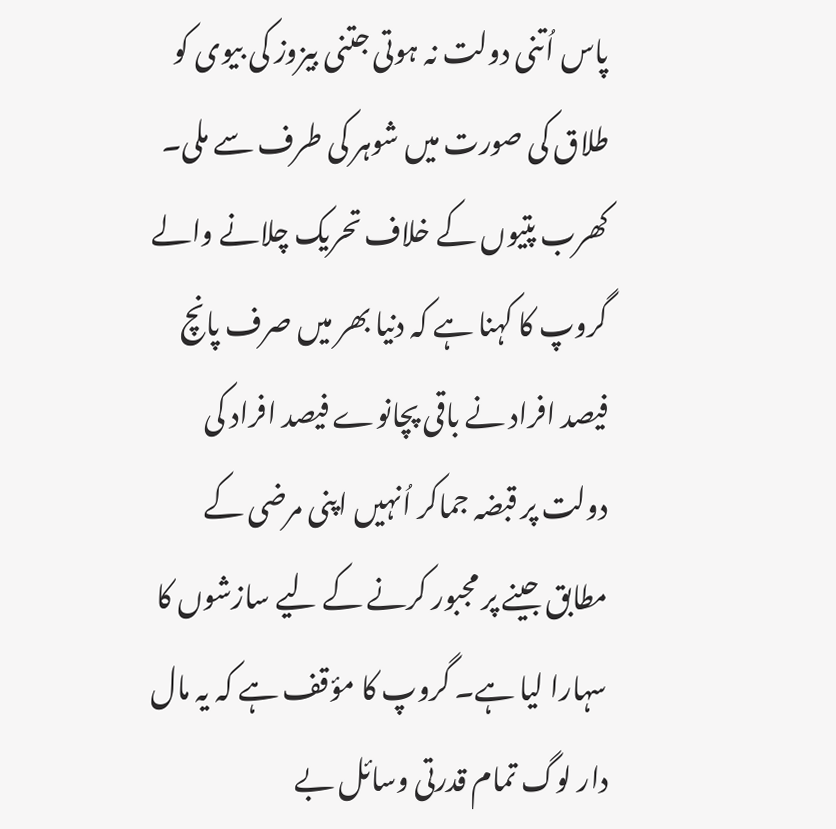پاس اُتنی دولت نہ ہوتی جتنی بیزوز کی بیوی کو طلاق کی صورت میں شوہر کی طرف سے ملی۔
کھرب پتیوں کے خلاف تحریک چلانے والے گروپ کا کہنا ہے کہ دنیا بھر میں صرف پانچ فیصد افراد نے باقی پچانوے فیصد افراد کی دولت پر قبضہ جماکر اُنہیں اپنی مرضی کے مطابق جینے پر مجبور کرنے کے لیے سازشوں کا سہارا لیا ہے۔ گروپ کا مؤقف ہے کہ یہ مال دار لوگ تمام قدرتی وسائل بے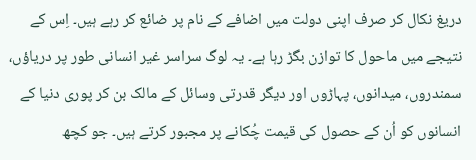دریغ نکال کر صرف اپنی دولت میں اضافے کے نام پر ضائع کر رہے ہیں۔ اِس کے نتیجے میں ماحول کا توازن بگڑ رہا ہے۔ یہ لوگ سراسر غیر انسانی طور پر دریاؤں، سمندروں، میدانوں، پہاڑوں اور دیگر قدرتی وسائل کے مالک بن کر پوری دنیا کے انسانوں کو اُن کے حصول کی قیمت چُکانے پر مجبور کرتے ہیں۔ جو کچھ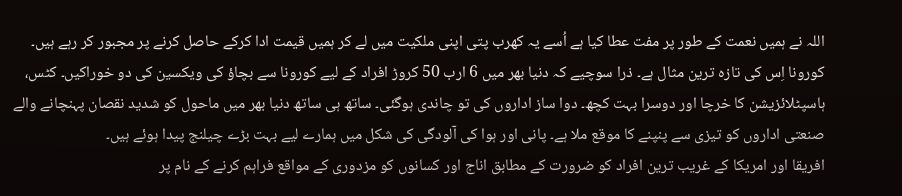اللہ نے ہمیں نعمت کے طور پر مفت عطا کیا ہے اُسے یہ کھرب پتی اپنی ملکیت میں لے کر ہمیں قیمت ادا کرکے حاصل کرنے پر مجبور کر رہے ہیں۔
کورونا اِس کی تازہ ترین مثال ہے۔ ذرا سوچیے کہ دنیا بھر میں 6 ارب 50 کروڑ افراد کے لیے کورونا سے بچاؤ کی ویکسین کی دو خوراکیں۔ کٹس، ہاسپٹلائزیشن کا خرچا اور دوسرا بہت کچھ۔ دوا ساز اداروں کی تو چاندی ہوگئی۔ ساتھ ہی ساتھ دنیا بھر میں ماحول کو شدید نقصان پہنچانے والے صنعتی اداروں کو تیزی سے پنپنے کا موقع ملا ہے۔ پانی اور ہوا کی آلودگی کی شکل میں ہمارے لیے بہت بڑے چیلنج پیدا ہوئے ہیں۔
افریقا اور امریکا کے غریب ترین افراد کو ضرورت کے مطابق اناج اور کسانوں کو مزدوری کے مواقع فراہم کرنے کے نام پر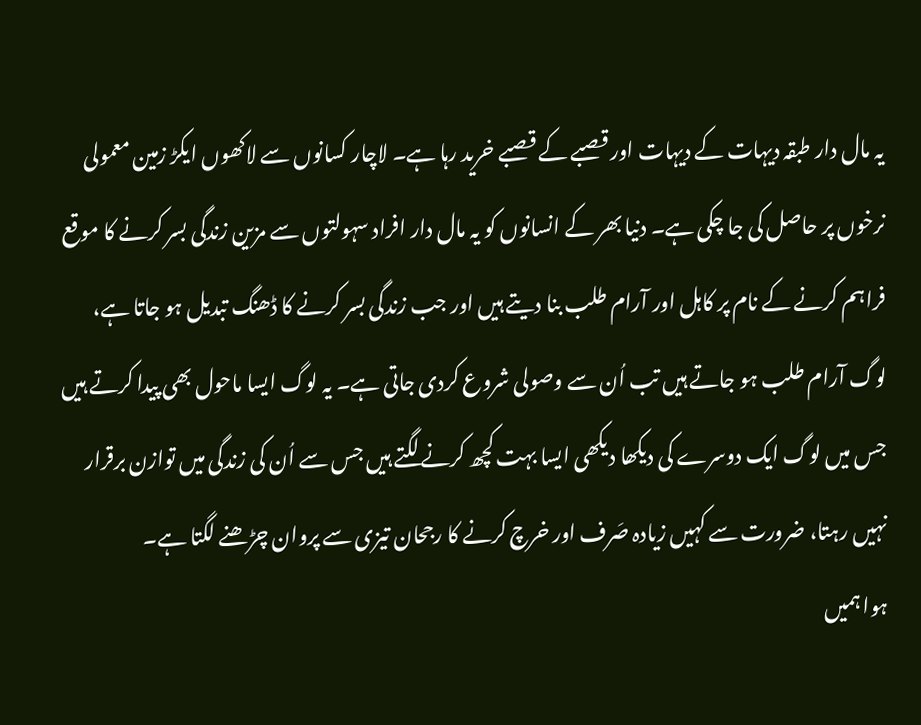یہ مال دار طبقہ دیہات کے دیہات اور قصبے کے قصبے خرید رہا ہے۔ لاچار کسانوں سے لاکھوں ایکڑ زمین معمولی نرخوں پر حاصل کی جا چکی ہے۔ دنیا بھر کے انسانوں کو یہ مال دار افراد سہولتوں سے مزین زندگی بسر کرنے کا موقع فراہم کرنے کے نام پر کاہل اور آرام طلب بنا دیتے ہیں اور جب زندگی بسر کرنے کا ڈھنگ تبدیل ہو جاتا ہے، لوگ آرام طلب ہو جاتے ہیں تب اُن سے وصولی شروع کردی جاتی ہے۔ یہ لوگ ایسا ماحول بھی پیدا کرتے ہیں جس میں لوگ ایک دوسرے کی دیکھا دیکھی ایسا بہت کچھ کرنے لگتے ہیں جس سے اُن کی زندگی میں توازن برقرار نہیں رہتا، ضرورت سے کہیں زیادہ صَرف اور خرچ کرنے کا رجحان تیزی سے پروان چڑھنے لگتا ہے۔
ہوا ہمیں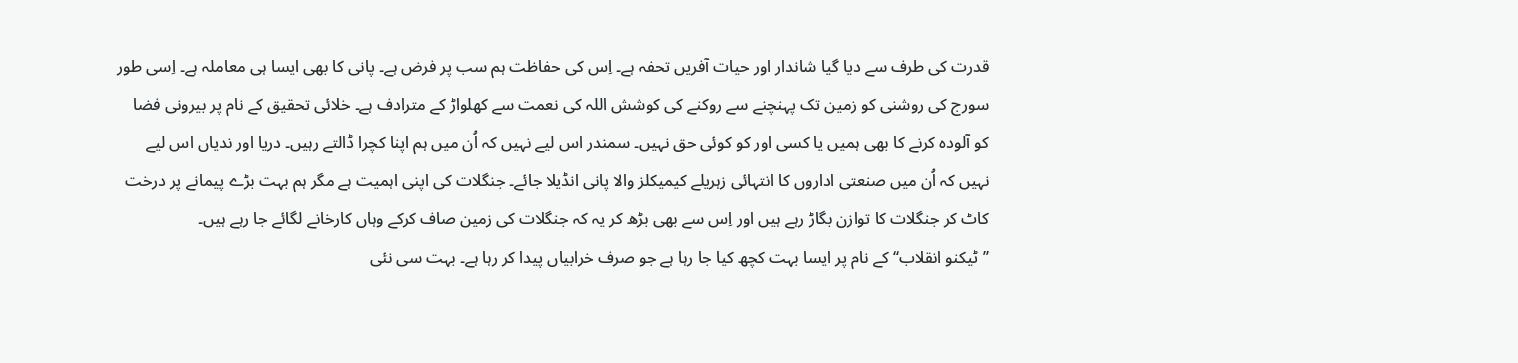قدرت کی طرف سے دیا گیا شاندار اور حیات آفریں تحفہ ہے۔ اِس کی حفاظت ہم سب پر فرض ہے۔ پانی کا بھی ایسا ہی معاملہ ہے۔ اِسی طور سورج کی روشنی کو زمین تک پہنچنے سے روکنے کی کوشش اللہ کی نعمت سے کھلواڑ کے مترادف ہے۔ خلائی تحقیق کے نام پر بیرونی فضا کو آلودہ کرنے کا بھی ہمیں یا کسی اور کو کوئی حق نہیں۔ سمندر اس لیے نہیں کہ اُن میں ہم اپنا کچرا ڈالتے رہیں۔ دریا اور ندیاں اس لیے نہیں کہ اُن میں صنعتی اداروں کا انتہائی زہریلے کیمیکلز والا پانی انڈیلا جائے۔ جنگلات کی اپنی اہمیت ہے مگر ہم بہت بڑے پیمانے پر درخت کاٹ کر جنگلات کا توازن بگاڑ رہے ہیں اور اِس سے بھی بڑھ کر یہ کہ جنگلات کی زمین صاف کرکے وہاں کارخانے لگائے جا رہے ہیں۔
’’ٹیکنو انقلاب‘‘ کے نام پر ایسا بہت کچھ کیا جا رہا ہے جو صرف خرابیاں پیدا کر رہا ہے۔ بہت سی نئی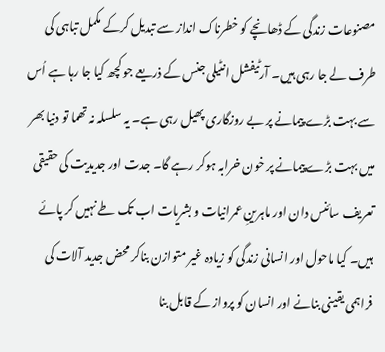مصنوعات زندگی کے ڈھانچے کو خطرناک انداز سے تبدیل کرکے مکمل تباہی کی طرف لے جا رہی ہیں۔ آرٹیفشل انٹیلی جنس کے ذریعے جو کچھ کیا جا رہا ہے اُس سے بہت بڑے پیمانے پر بے روزگاری پھیل رہی ہے۔ یہ سلسلہ نہ تھما تو دنیا بھر میں بہت بڑے پیمانے پر خون خرابہ ہوکر رہے گا۔ جدت اور جدیدیت کی حقیقی تعریف سائنس دان اور ماہرینِ عمرانیات و بشریات اب تک طے نہیں کر پائے ہیں۔ کیا ماحول اور انسانی زندگی کو زیادہ غیر متوازن بناکر محض جدید آلات کی فراہمی یقینی بنانے اور انسان کو پرواز کے قابل بنا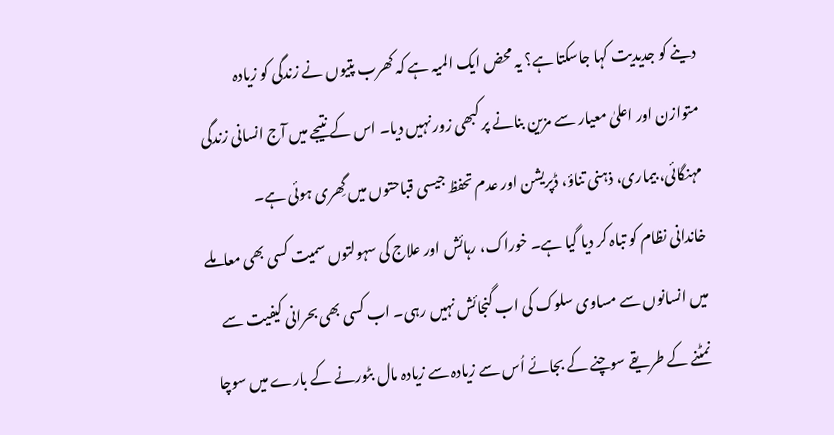دینے کو جدیدیت کہا جاسکتا ہے؟ یہ محض ایک المیہ ہے کہ کھرب پتیوں نے زندگی کو زیادہ متوازن اور اعلیٰ معیار سے مزین بنانے پر کبھی زور نہیں دیا۔ اس کے نتیجے میں آج انسانی زندگی مہنگائی، بیماری، ذہنی تناؤ، ڈپریشن اور عدم تحفظ جیسی قباحتوں میں گِھری ہوئی ہے۔
خاندانی نظام کو تباہ کر دیا گیا ہے۔ خوراک، رہائش اور علاج کی سہولتوں سمیت کسی بھی معاملے میں انسانوں سے مساوی سلوک کی اب گنجائش نہیں رہی۔ اب کسی بھی بحرانی کیفیت سے نمٹنے کے طریقے سوچنے کے بجائے اُس سے زیادہ سے زیادہ مال بٹورنے کے بارے میں سوچا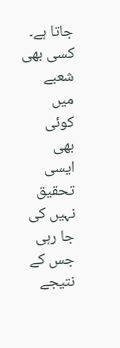جاتا ہے۔ کسی بھی شعبے میں کوئی بھی ایسی تحقیق نہیں کی جا رہی جس کے نتیجے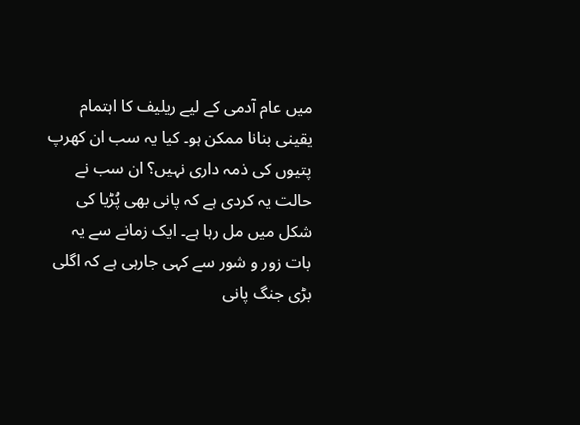میں عام آدمی کے لیے ریلیف کا اہتمام یقینی بنانا ممکن ہو۔ کیا یہ سب ان کھرپ پتیوں کی ذمہ داری نہیں؟ ان سب نے حالت یہ کردی ہے کہ پانی بھی پُڑیا کی شکل میں مل رہا ہے۔ ایک زمانے سے یہ بات زور و شور سے کہی جارہی ہے کہ اگلی بڑی جنگ پانی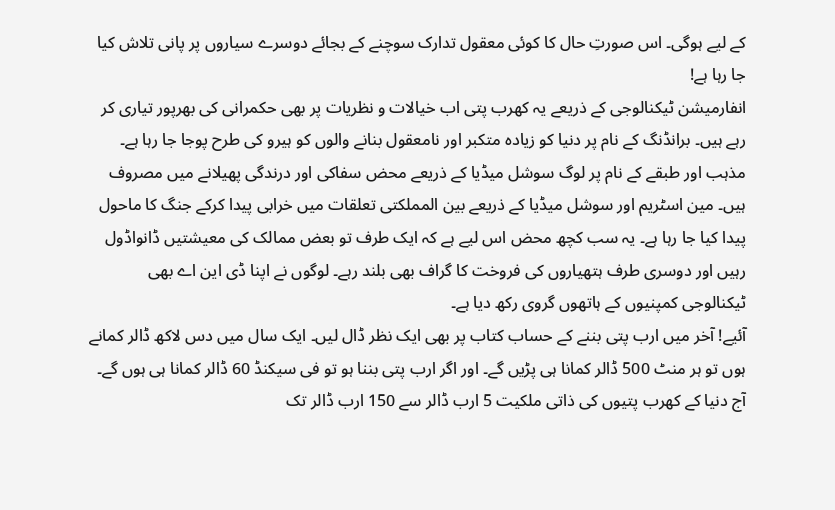کے لیے ہوگی۔ اس صورتِ حال کا کوئی معقول تدارک سوچنے کے بجائے دوسرے سیاروں پر پانی تلاش کیا جا رہا ہے!
انفارمیشن ٹیکنالوجی کے ذریعے یہ کھرب پتی اب خیالات و نظریات پر بھی حکمرانی کی بھرپور تیاری کر رہے ہیں۔ برانڈنگ کے نام پر دنیا کو زیادہ متکبر اور نامعقول بنانے والوں کو ہیرو کی طرح پوجا جا رہا ہے۔ مذہب اور طبقے کے نام پر لوگ سوشل میڈیا کے ذریعے محض سفاکی اور درندگی پھیلانے میں مصروف ہیں۔ مین اسٹریم اور سوشل میڈیا کے ذریعے بین المملکتی تعلقات میں خرابی پیدا کرکے جنگ کا ماحول پیدا کیا جا رہا ہے۔ یہ سب کچھ محض اس لیے ہے کہ ایک طرف تو بعض ممالک کی معیشتیں ڈانواڈول رہیں اور دوسری طرف ہتھیاروں کی فروخت کا گراف بھی بلند رہے۔ لوگوں نے اپنا ڈی این اے بھی ٹیکنالوجی کمپنیوں کے ہاتھوں گروی رکھ دیا ہے۔
آئیے! آخر میں ارب پتی بننے کے حساب کتاب پر بھی ایک نظر ڈال لیں۔ ایک سال میں دس لاکھ ڈالر کمانے ہوں تو ہر منٹ 500 ڈالر کمانا ہی پڑیں گے۔ اور اگر ارب پتی بننا ہو تو فی سیکنڈ 60 ڈالر کمانا ہی ہوں گے۔ آج دنیا کے کھرب پتیوں کی ذاتی ملکیت 5 ارب ڈالر سے 150 ارب ڈالر تک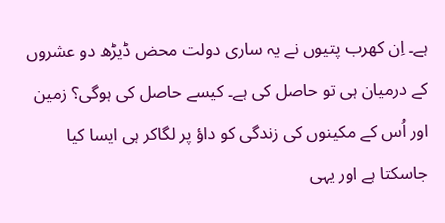ہے۔ اِن کھرب پتیوں نے یہ ساری دولت محض ڈیڑھ دو عشروں کے درمیان ہی تو حاصل کی ہے۔ کیسے حاصل کی ہوگی؟ زمین اور اُس کے مکینوں کی زندگی کو داؤ پر لگاکر ہی ایسا کیا جاسکتا ہے اور یہی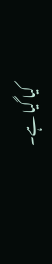کیا گیا ہے۔